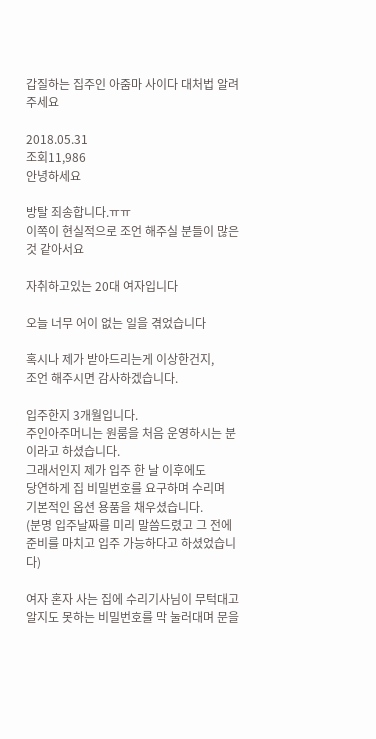갑질하는 집주인 아줌마 사이다 대처법 알려주세요

2018.05.31
조회11,986
안녕하세요

방탈 죄송합니다.ㅠㅠ
이쪽이 현실적으로 조언 해주실 분들이 많은 것 같아서요

자취하고있는 20대 여자입니다

오늘 너무 어이 없는 일을 겪었습니다

혹시나 제가 받아드리는게 이상한건지,
조언 해주시면 감사하겠습니다.

입주한지 3개월입니다.
주인아주머니는 원룸을 처음 운영하시는 분이라고 하셨습니다.
그래서인지 제가 입주 한 날 이후에도
당연하게 집 비밀번호를 요구하며 수리며
기본적인 옵션 용품을 채우셨습니다.
(분명 입주날짜를 미리 말씀드렸고 그 전에 준비를 마치고 입주 가능하다고 하셨었습니다)

여자 혼자 사는 집에 수리기사님이 무턱대고
알지도 못하는 비밀번호를 막 눌러대며 문을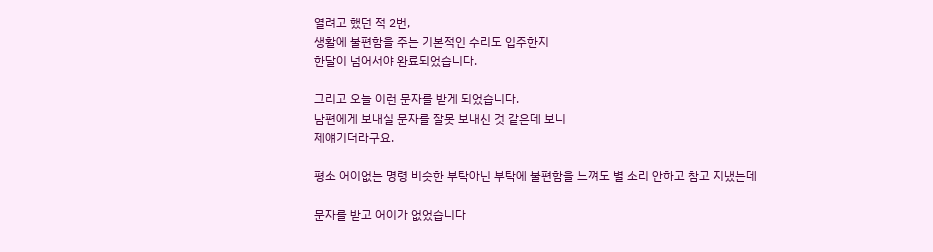열려고 했던 적 2번,
생활에 불편함을 주는 기본적인 수리도 입주한지
한달이 넘어서야 완료되었습니다.

그리고 오늘 이런 문자를 받게 되었습니다.
남편에게 보내실 문자를 잘못 보내신 것 같은데 보니
제얘기더라구요.

평소 어이없는 명령 비슷한 부탁아닌 부탁에 불편함을 느껴도 별 소리 안하고 참고 지냈는데

문자를 받고 어이가 없었습니다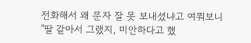전화해서 왜 문자 잘 못 보내셨냐고 여쭤보니
"딸 같아서 그랬지, 미안하다고 했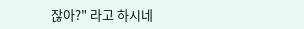잖아?" 라고 하시네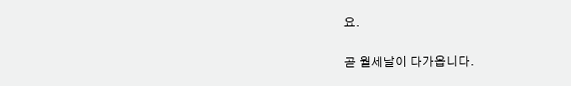요.

곧 월세날이 다가옵니다.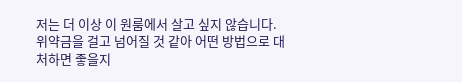저는 더 이상 이 원룸에서 살고 싶지 않습니다.
위약금을 걸고 넘어질 것 같아 어떤 방법으로 대처하면 좋을지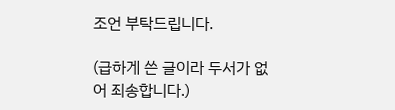조언 부탁드립니다.

(급하게 쓴 글이라 두서가 없어 죄송합니다.)